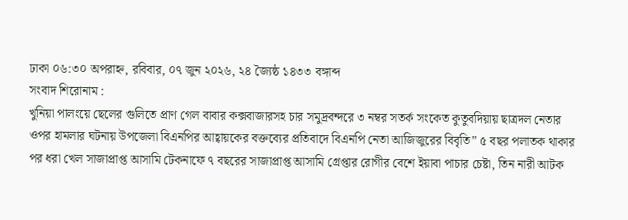ঢাকা ০৬:৩০ অপরাহ্ন, রবিবার, ০৭ জুন ২০২৬, ২৪ জ্যৈষ্ঠ ১৪৩৩ বঙ্গাব্দ
সংবাদ শিরোনাম :
খুনিয়া পালংয়ে ছেলের গুলিতে প্রাণ গেল বাবার কক্সবাজারসহ চার সমুদ্রবন্দরে ৩ নম্বর সতর্ক সংকেত কুতুবদিয়ায় ছাত্রদল নেতার ওপর হামলার ঘটনায় উপজেলা বিএনপির আহ্বায়কের বক্তব্যের প্রতিবাদে বিএনপি নেতা আজিজুরের বিবৃতি” ৫ বছর পলাতক থাকার পর ধরা খেল সাজাপ্রাপ্ত আসামি টেকনাফে ৭ বছরের সাজাপ্রাপ্ত আসামি গ্রেপ্তার রোগীর বেশে ইয়াবা পাচার চেষ্টা, তিন নারী আটক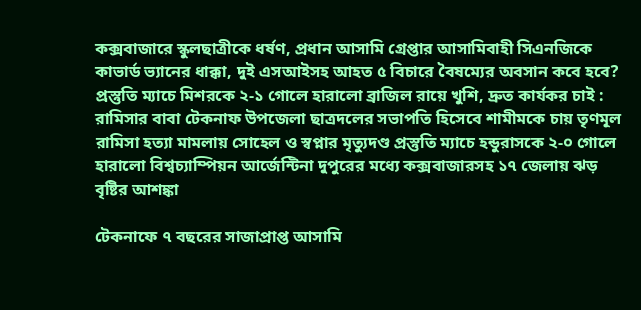কক্সবাজারে স্কুলছাত্রীকে ধর্ষণ, প্রধান আসামি গ্রেপ্তার আসামিবাহী সিএনজিকে কাভার্ড ভ্যানের ধাক্কা, দুই এসআইসহ আহত ৫ বিচারে বৈষম্যের অবসান কবে হবে? প্রস্তুতি ম্যাচে মিশরকে ২-১ গোলে হারালো ব্রাজিল রায়ে খুশি, দ্রুত কার্যকর চাই : রামিসার বাবা টেকনাফ উপজেলা ছাত্রদলের সভাপতি হিসেবে শামীমকে চায় তৃণমূল রামিসা হত্যা মামলায় সোহেল ও স্বপ্নার মৃত্যুদণ্ড প্রস্তুতি ম্যাচে হন্ডুরাসকে ২-০ গোলে হারালো বিশ্বচ্যাম্পিয়ন আর্জেন্টিনা দুপুরের মধ্যে কক্সবাজারসহ ১৭ জেলায় ঝড় বৃষ্টির আশঙ্কা

টেকনাফে ৭ বছরের সাজাপ্রাপ্ত আসামি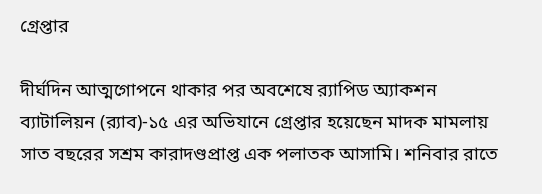গ্রেপ্তার

দীর্ঘদিন আত্মগোপনে থাকার পর অবশেষে র‍্যাপিড অ্যাকশন ব্যাটালিয়ন (র‍্যাব)-১৫ এর অভিযানে গ্রেপ্তার হয়েছেন মাদক মামলায় সাত বছরের সশ্রম কারাদণ্ডপ্রাপ্ত এক পলাতক আসামি। শনিবার রাতে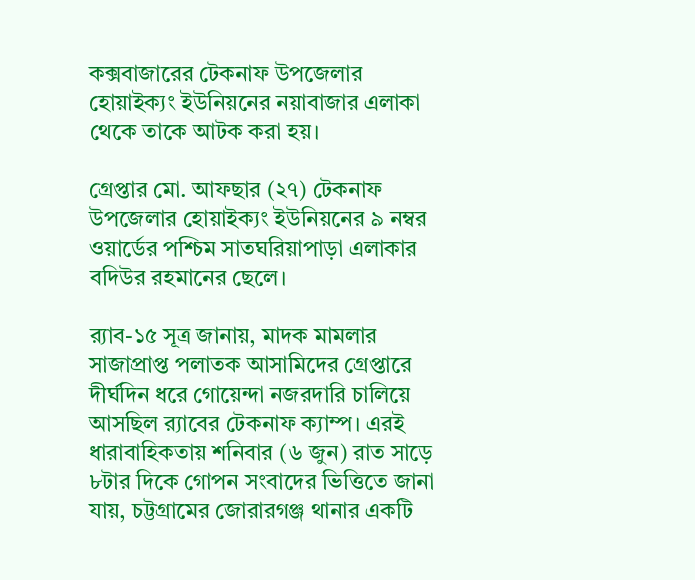কক্সবাজারের টেকনাফ উপজেলার হোয়াইক্যং ইউনিয়নের নয়াবাজার এলাকা থেকে তাকে আটক করা হয়।

গ্রেপ্তার মো. আফছার (২৭) টেকনাফ উপজেলার হোয়াইক্যং ইউনিয়নের ৯ নম্বর ওয়ার্ডের পশ্চিম সাতঘরিয়াপাড়া এলাকার বদিউর রহমানের ছেলে।

র‍্যাব-১৫ সূত্র জানায়, মাদক মামলার সাজাপ্রাপ্ত পলাতক আসামিদের গ্রেপ্তারে দীর্ঘদিন ধরে গোয়েন্দা নজরদারি চালিয়ে আসছিল র‍্যাবের টেকনাফ ক্যাম্প। এরই ধারাবাহিকতায় শনিবার (৬ জুন) রাত সাড়ে ৮টার দিকে গোপন সংবাদের ভিত্তিতে জানা যায়, চট্টগ্রামের জোরারগঞ্জ থানার একটি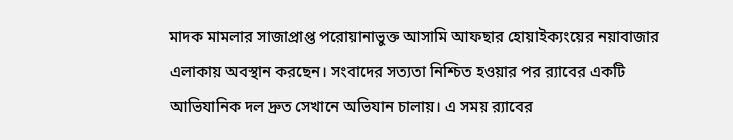মাদক মামলার সাজাপ্রাপ্ত পরোয়ানাভুক্ত আসামি আফছার হোয়াইক্যংয়ের নয়াবাজার এলাকায় অবস্থান করছেন। সংবাদের সত্যতা নিশ্চিত হওয়ার পর র‍্যাবের একটি আভিযানিক দল দ্রুত সেখানে অভিযান চালায়। এ সময় র‍্যাবের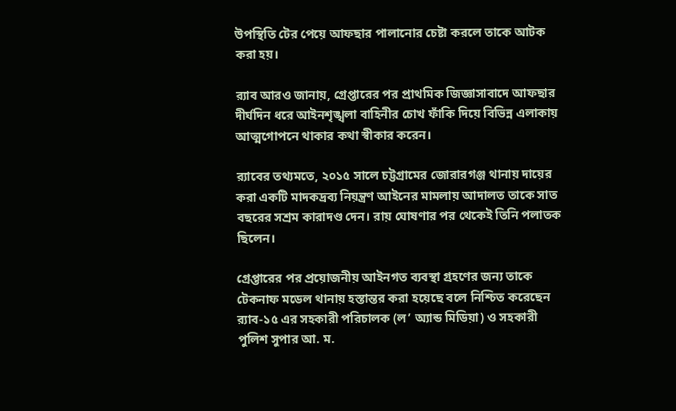উপস্থিতি টের পেয়ে আফছার পালানোর চেষ্টা করলে তাকে আটক করা হয়।

র‍্যাব আরও জানায়, গ্রেপ্তারের পর প্রাথমিক জিজ্ঞাসাবাদে আফছার দীর্ঘদিন ধরে আইনশৃঙ্খলা বাহিনীর চোখ ফাঁকি দিয়ে বিভিন্ন এলাকায় আত্মগোপনে থাকার কথা স্বীকার করেন।

র‍্যাবের তথ্যমতে, ২০১৫ সালে চট্টগ্রামের জোরারগঞ্জ থানায় দায়ের করা একটি মাদকদ্রব্য নিয়ন্ত্রণ আইনের মামলায় আদালত তাকে সাত বছরের সশ্রম কারাদণ্ড দেন। রায় ঘোষণার পর থেকেই তিনি পলাতক ছিলেন।

গ্রেপ্তারের পর প্রয়োজনীয় আইনগত ব্যবস্থা গ্রহণের জন্য তাকে টেকনাফ মডেল থানায় হস্তান্তর করা হয়েছে বলে নিশ্চিত করেছেন র‍্যাব-১৫ এর সহকারী পরিচালক (ল’ অ্যান্ড মিডিয়া) ও সহকারী পুলিশ সুপার আ. ম.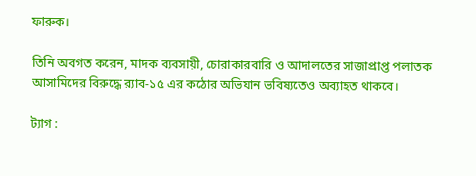ফারুক।

তিনি অবগত করেন, মাদক ব্যবসায়ী, চোরাকারবারি ও আদালতের সাজাপ্রাপ্ত পলাতক আসামিদের বিরুদ্ধে র‍্যাব-১৫ এর কঠোর অভিযান ভবিষ্যতেও অব্যাহত থাকবে।

ট্যাগ :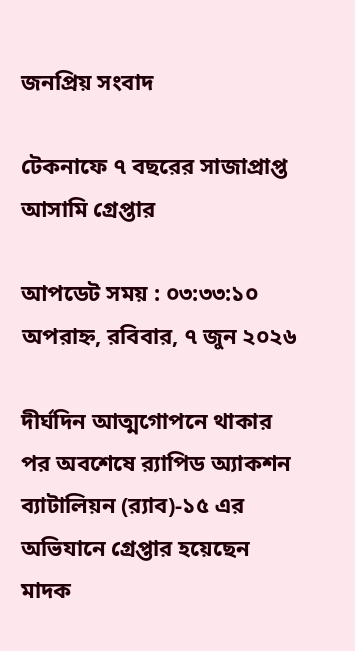জনপ্রিয় সংবাদ

টেকনাফে ৭ বছরের সাজাপ্রাপ্ত আসামি গ্রেপ্তার

আপডেট সময় : ০৩:৩৩:১০ অপরাহ্ন, রবিবার, ৭ জুন ২০২৬

দীর্ঘদিন আত্মগোপনে থাকার পর অবশেষে র‍্যাপিড অ্যাকশন ব্যাটালিয়ন (র‍্যাব)-১৫ এর অভিযানে গ্রেপ্তার হয়েছেন মাদক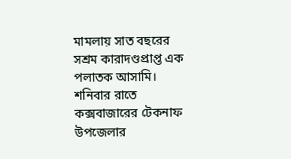মামলায় সাত বছরের সশ্রম কারাদণ্ডপ্রাপ্ত এক পলাতক আসামি। শনিবার রাতে কক্সবাজারের টেকনাফ উপজেলার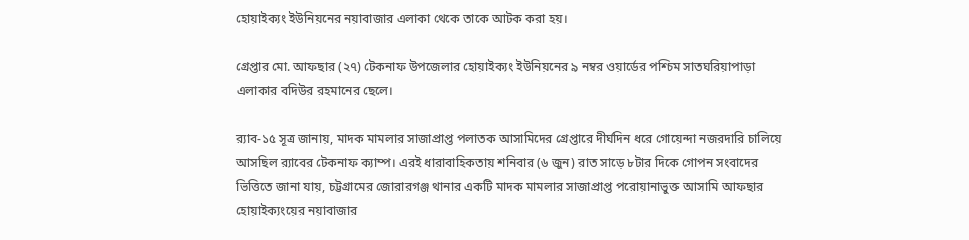হোয়াইক্যং ইউনিয়নের নয়াবাজার এলাকা থেকে তাকে আটক করা হয়।

গ্রেপ্তার মো. আফছার (২৭) টেকনাফ উপজেলার হোয়াইক্যং ইউনিয়নের ৯ নম্বর ওয়ার্ডের পশ্চিম সাতঘরিয়াপাড়া এলাকার বদিউর রহমানের ছেলে।

র‍্যাব-১৫ সূত্র জানায়, মাদক মামলার সাজাপ্রাপ্ত পলাতক আসামিদের গ্রেপ্তারে দীর্ঘদিন ধরে গোয়েন্দা নজরদারি চালিয়ে আসছিল র‍্যাবের টেকনাফ ক্যাম্প। এরই ধারাবাহিকতায় শনিবার (৬ জুন) রাত সাড়ে ৮টার দিকে গোপন সংবাদের ভিত্তিতে জানা যায়, চট্টগ্রামের জোরারগঞ্জ থানার একটি মাদক মামলার সাজাপ্রাপ্ত পরোয়ানাভুক্ত আসামি আফছার হোয়াইক্যংয়ের নয়াবাজার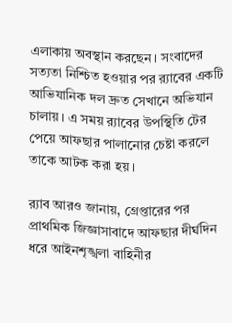এলাকায় অবস্থান করছেন। সংবাদের সত্যতা নিশ্চিত হওয়ার পর র‍্যাবের একটি আভিযানিক দল দ্রুত সেখানে অভিযান চালায়। এ সময় র‍্যাবের উপস্থিতি টের পেয়ে আফছার পালানোর চেষ্টা করলে তাকে আটক করা হয়।

র‍্যাব আরও জানায়, গ্রেপ্তারের পর প্রাথমিক জিজ্ঞাসাবাদে আফছার দীর্ঘদিন ধরে আইনশৃঙ্খলা বাহিনীর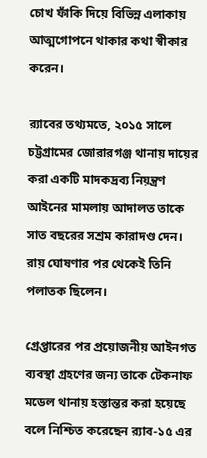চোখ ফাঁকি দিয়ে বিভিন্ন এলাকায় আত্মগোপনে থাকার কথা স্বীকার করেন।

র‍্যাবের তথ্যমতে, ২০১৫ সালে চট্টগ্রামের জোরারগঞ্জ থানায় দায়ের করা একটি মাদকদ্রব্য নিয়ন্ত্রণ আইনের মামলায় আদালত তাকে সাত বছরের সশ্রম কারাদণ্ড দেন। রায় ঘোষণার পর থেকেই তিনি পলাতক ছিলেন।

গ্রেপ্তারের পর প্রয়োজনীয় আইনগত ব্যবস্থা গ্রহণের জন্য তাকে টেকনাফ মডেল থানায় হস্তান্তর করা হয়েছে বলে নিশ্চিত করেছেন র‍্যাব-১৫ এর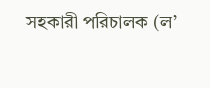সহকারী পরিচালক (ল’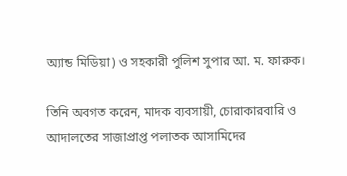অ্যান্ড মিডিয়া) ও সহকারী পুলিশ সুপার আ. ম. ফারুক।

তিনি অবগত করেন, মাদক ব্যবসায়ী, চোরাকারবারি ও আদালতের সাজাপ্রাপ্ত পলাতক আসামিদের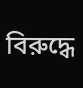বিরুদ্ধে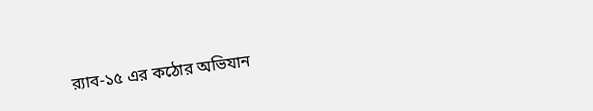র‍্যাব-১৫ এর কঠোর অভিযান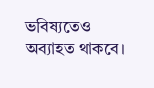ভবিষ্যতেও অব্যাহত থাকবে।